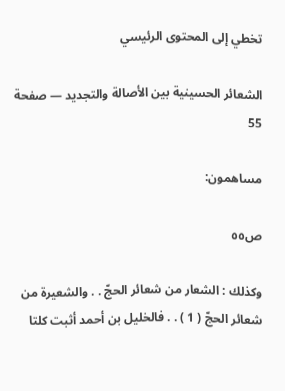تخطي إلى المحتوى الرئيسي

الشعائر الحسينية بين الأصالة والتجديد — صفحة 55

مساهمون:

ص٥٥

وكذلك : الشعار من شعائر الحجّ . . والشعيرة من شعائر الحجّ ( 1 ) . . فالخليل بن أحمد أثبت كلتا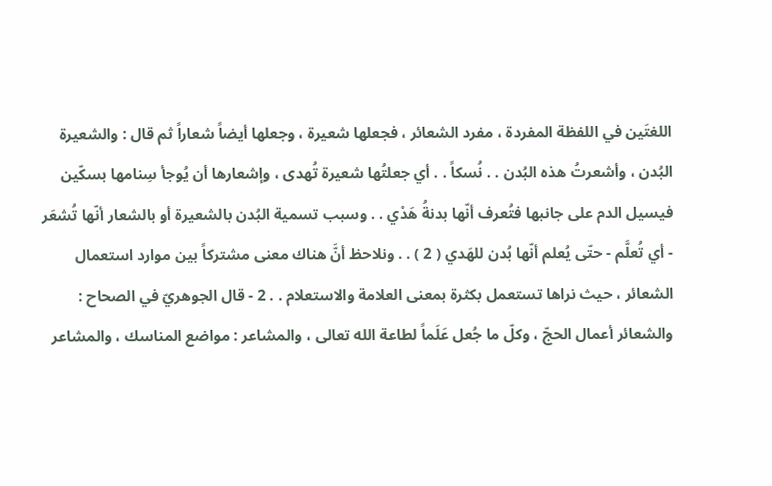اللغتَين في اللفظة المفردة ، مفرد الشعائر ، فجعلها شعيرة ، وجعلها أيضاً شعاراً ثم قال : والشعيرة البُدن ، وأشعرتُ هذه البُدن . . نُسكاً . . أي جعلتُها شعيرة تُهدى ، وإشعارها أن يُوجأ سِنامها بسكّين فيسيل الدم على جانبها فتُعرف أنّها بدنةُ هَدْي . . وسبب تسمية البُدن بالشعيرة أو بالشعار أنّها تُشعَر - أي تُعلَّم - حتّى يُعلم أنّها بُدن للهَدي ( 2 ) . . ونلاحظ أنَّ هناك معنى مشتركاً بين موارد استعمال الشعائر ، حيث نراها تستعمل بكثرة بمعنى العلامة والاستعلام . . 2 - قال الجوهريّ في الصحاح : والشعائر أعمال الحجّ ، وكلّ ما جُعل عَلَماً لطاعة الله تعالى ، والمشاعر : مواضع المناسك ، والمشاعر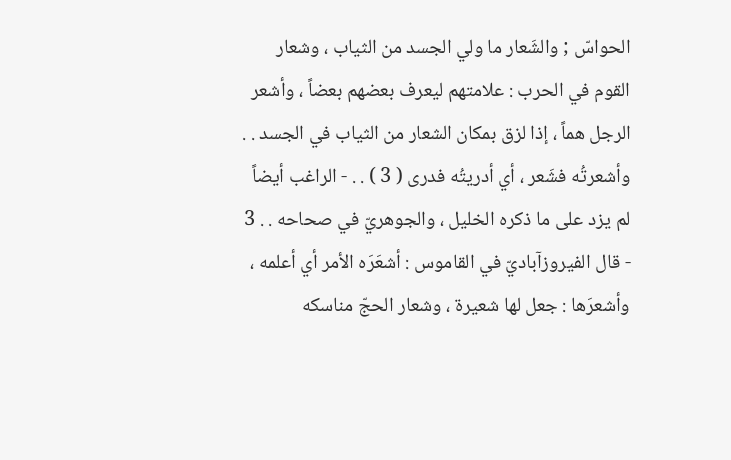الحواسّ ; والشَعار ما ولي الجسد من الثياب ، وشعار القوم في الحرب : علامتهم ليعرف بعضهم بعضاً ، وأشعر الرجل هماً ، إذا لزق بمكان الشعار من الثياب في الجسد . . وأشعرتُه فشَعر ، أي أدريتُه فدرى ( 3 ) . . - الراغب أيضاً لم يزد على ما ذكره الخليل ، والجوهريّ في صحاحه . . 3 - قال الفيروزآباديّ في القاموس : أشعَرَه الأمر أي أعلمه ، وأشعرَها : جعل لها شعيرة ، وشعار الحجّ مناسكه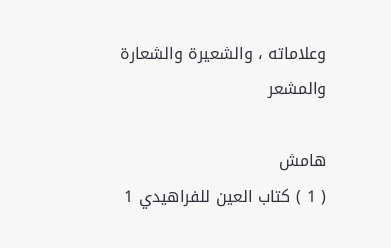وعلاماته ، والشعيرة والشعارة والمشعر

هامش
( 1 ) كتاب العين للفراهيدي 1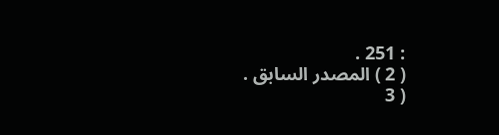: 251 .
( 2 ) المصدر السابق .
( 3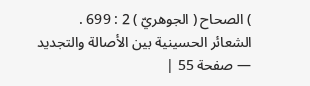) الصحاح ( الجوهريّ ) 2 : 699 .
الشعائر الحسينية بين الأصالة والتجديد — صفحة 55 |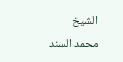الشيخ محمد السند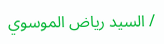/ السيد رياض الموسوي